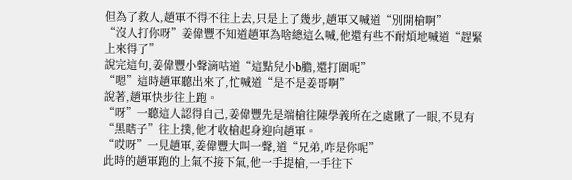但為了救人,趙軍不得不往上去,只是上了幾步,趙軍又喊道“別開槍啊”
“沒人打你呀”姜偉豐不知道趙軍為啥總這么喊,他還有些不耐煩地喊道“趕緊上來得了”
說完這句,姜偉豐小聲滴咕道“這點兒小b膽,還打圍呢”
“嗯”這時趙軍聽出來了,忙喊道“是不是姜哥啊”
說著,趙軍快步往上跑。
“呀”一聽這人認得自己,姜偉豐先是端槍往陳學義所在之處瞅了一眼,不見有“黑瞎子”往上撲,他才收槍起身迎向趙軍。
“哎呀”一見趙軍,姜偉豐大叫一聲,道“兄弟,咋是你呢”
此時的趙軍跑的上氣不接下氣,他一手提槍,一手往下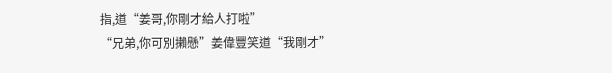指,道“姜哥,你剛才給人打啦”
“兄弟,你可別攋懸”姜偉豐笑道“我剛才”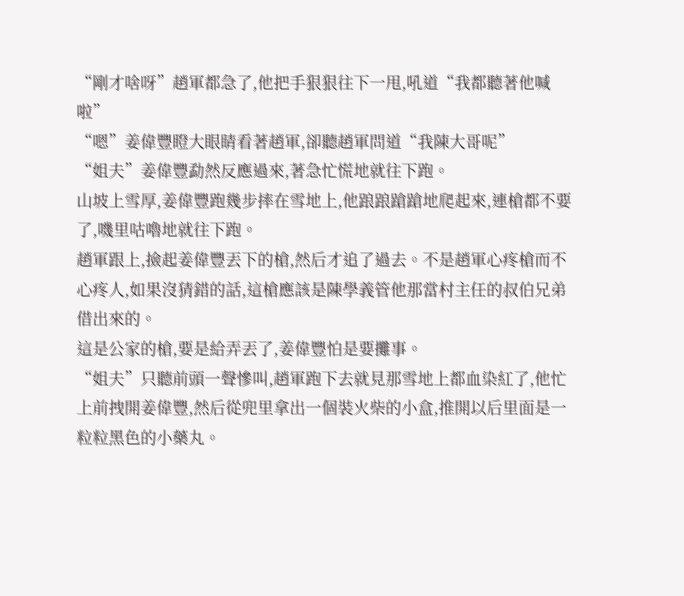“剛才啥呀”趙軍都急了,他把手狠狠往下一甩,吼道“我都聽著他喊啦”
“嗯”姜偉豐瞪大眼睛看著趙軍,卻聽趙軍問道“我陳大哥呢”
“姐夫”姜偉豐勐然反應過來,著急忙慌地就往下跑。
山坡上雪厚,姜偉豐跑幾步摔在雪地上,他踉踉蹌蹌地爬起來,連槍都不要了,嘰里咕嚕地就往下跑。
趙軍跟上,撿起姜偉豐丟下的槍,然后才追了過去。不是趙軍心疼槍而不心疼人,如果沒猜錯的話,這槍應該是陳學義管他那當村主任的叔伯兄弟借出來的。
這是公家的槍,要是給弄丟了,姜偉豐怕是要攤事。
“姐夫”只聽前頭一聲慘叫,趙軍跑下去就見那雪地上都血染紅了,他忙上前拽開姜偉豐,然后從兜里拿出一個裝火柴的小盒,推開以后里面是一粒粒黑色的小藥丸。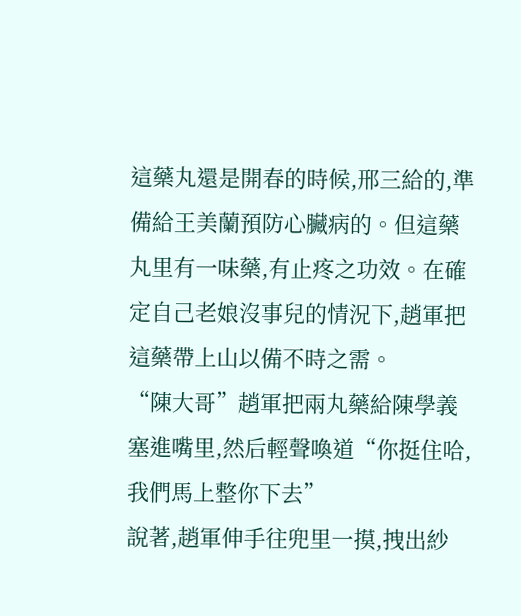這藥丸還是開春的時候,邢三給的,準備給王美蘭預防心臟病的。但這藥丸里有一味藥,有止疼之功效。在確定自己老娘沒事兒的情況下,趙軍把這藥帶上山以備不時之需。
“陳大哥”趙軍把兩丸藥給陳學義塞進嘴里,然后輕聲喚道“你挺住哈,我們馬上整你下去”
說著,趙軍伸手往兜里一摸,拽出紗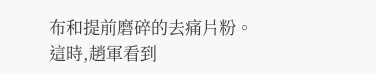布和提前磨碎的去痛片粉。
這時,趙軍看到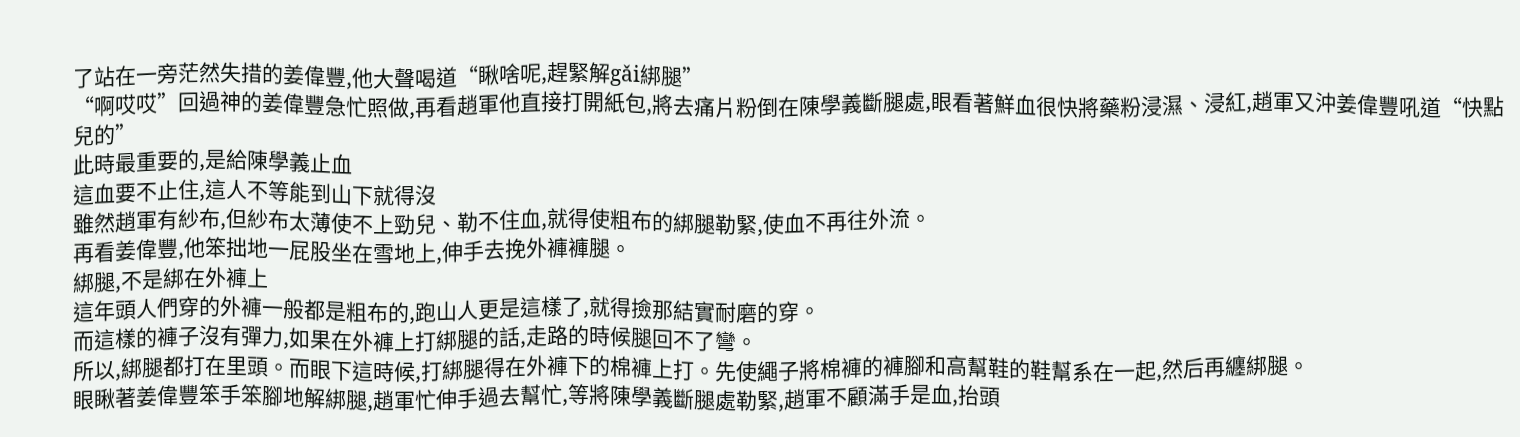了站在一旁茫然失措的姜偉豐,他大聲喝道“瞅啥呢,趕緊解gǎi綁腿”
“啊哎哎”回過神的姜偉豐急忙照做,再看趙軍他直接打開紙包,將去痛片粉倒在陳學義斷腿處,眼看著鮮血很快將藥粉浸濕、浸紅,趙軍又沖姜偉豐吼道“快點兒的”
此時最重要的,是給陳學義止血
這血要不止住,這人不等能到山下就得沒
雖然趙軍有紗布,但紗布太薄使不上勁兒、勒不住血,就得使粗布的綁腿勒緊,使血不再往外流。
再看姜偉豐,他笨拙地一屁股坐在雪地上,伸手去挽外褲褲腿。
綁腿,不是綁在外褲上
這年頭人們穿的外褲一般都是粗布的,跑山人更是這樣了,就得撿那結實耐磨的穿。
而這樣的褲子沒有彈力,如果在外褲上打綁腿的話,走路的時候腿回不了彎。
所以,綁腿都打在里頭。而眼下這時候,打綁腿得在外褲下的棉褲上打。先使繩子將棉褲的褲腳和高幫鞋的鞋幫系在一起,然后再纏綁腿。
眼瞅著姜偉豐笨手笨腳地解綁腿,趙軍忙伸手過去幫忙,等將陳學義斷腿處勒緊,趙軍不顧滿手是血,抬頭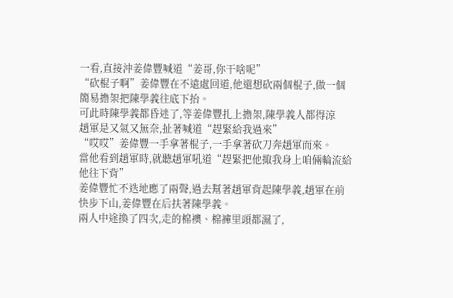一看,直接沖姜偉豐喊道“姜哥,你干啥呢”
“砍棍子啊”姜偉豐在不遠處回道,他還想砍兩個棍子,做一個簡易擔架把陳學義往底下抬。
可此時陳學義都昏迷了,等姜偉豐扎上擔架,陳學義人都得涼
趙軍是又氣又無奈,扯著喊道“趕緊給我過來”
“哎哎”姜偉豐一手拿著棍子,一手拿著砍刀奔趙軍而來。
當他看到趙軍時,就聽趙軍吼道“趕緊把他掫我身上咱倆輪流給他往下背”
姜偉豐忙不迭地應了兩聲,過去幫著趙軍背起陳學義,趙軍在前快步下山,姜偉豐在后扶著陳學義。
兩人中途換了四次,走的棉襖、棉褲里頭都濕了,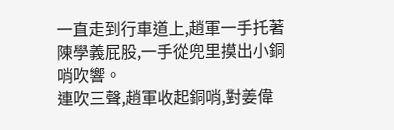一直走到行車道上,趙軍一手托著陳學義屁股,一手從兜里摸出小銅哨吹響。
連吹三聲,趙軍收起銅哨,對姜偉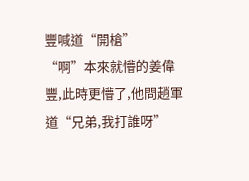豐喊道“開槍”
“啊”本來就懵的姜偉豐,此時更懵了,他問趙軍道“兄弟,我打誰呀”